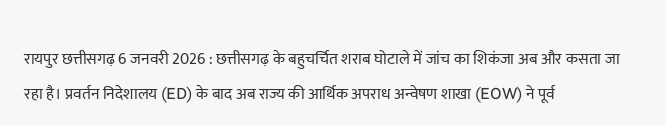रायपुर छत्तीसगढ़ 6 जनवरी 2026 : छत्तीसगढ़ के बहुचर्चित शराब घोटाले में जांच का शिकंजा अब और कसता जा रहा है। प्रवर्तन निदेशालय (ED) के बाद अब राज्य की आर्थिक अपराध अन्वेषण शाखा (EOW) ने पूर्व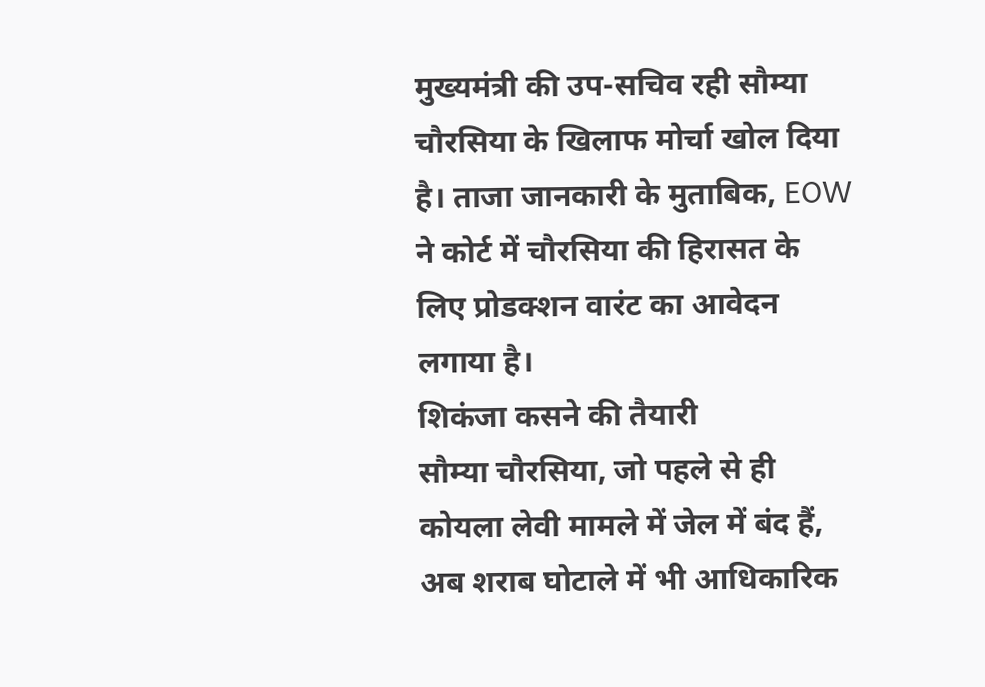मुख्यमंत्री की उप-सचिव रही सौम्या चौरसिया के खिलाफ मोर्चा खोल दिया है। ताजा जानकारी के मुताबिक, EOW ने कोर्ट में चौरसिया की हिरासत के लिए प्रोडक्शन वारंट का आवेदन लगाया है।
शिकंजा कसने की तैयारी
सौम्या चौरसिया, जो पहले से ही कोयला लेवी मामले में जेल में बंद हैं, अब शराब घोटाले में भी आधिकारिक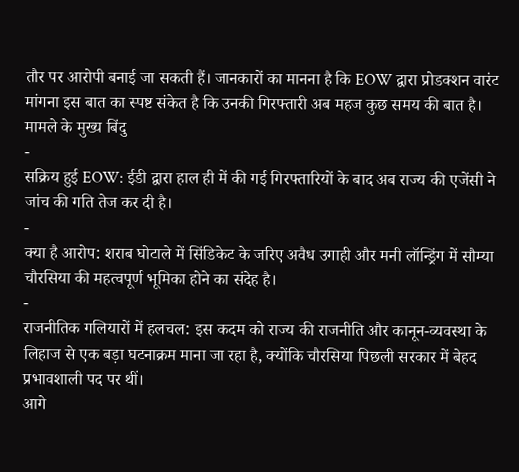तौर पर आरोपी बनाई जा सकती हैं। जानकारों का मानना है कि EOW द्वारा प्रोडक्शन वारंट मांगना इस बात का स्पष्ट संकेत है कि उनकी गिरफ्तारी अब महज कुछ समय की बात है।
मामले के मुख्य बिंदु
-
सक्रिय हुई EOW: ईडी द्वारा हाल ही में की गई गिरफ्तारियों के बाद अब राज्य की एजेंसी ने जांच की गति तेज कर दी है।
-
क्या है आरोप: शराब घोटाले में सिंडिकेट के जरिए अवैध उगाही और मनी लॉन्ड्रिंग में सौम्या चौरसिया की महत्वपूर्ण भूमिका होने का संदेह है।
-
राजनीतिक गलियारों में हलचल: इस कदम को राज्य की राजनीति और कानून-व्यवस्था के लिहाज से एक बड़ा घटनाक्रम माना जा रहा है, क्योंकि चौरसिया पिछली सरकार में बेहद प्रभावशाली पद पर थीं।
आगे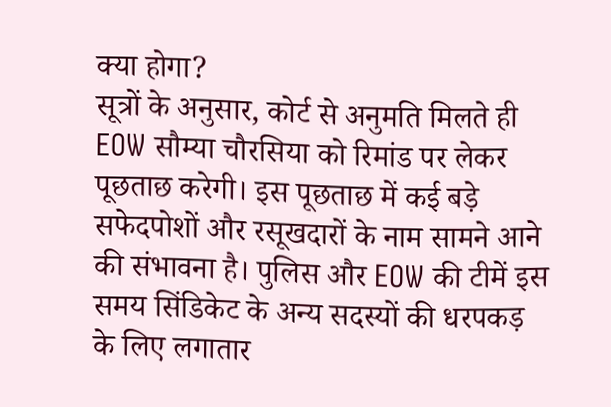क्या होगा?
सूत्रों के अनुसार, कोर्ट से अनुमति मिलते ही EOW सौम्या चौरसिया को रिमांड पर लेकर पूछताछ करेगी। इस पूछताछ में कई बड़े सफेदपोशों और रसूखदारों के नाम सामने आने की संभावना है। पुलिस और EOW की टीमें इस समय सिंडिकेट के अन्य सदस्यों की धरपकड़ के लिए लगातार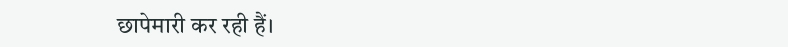छापेमारी कर रही हैं।